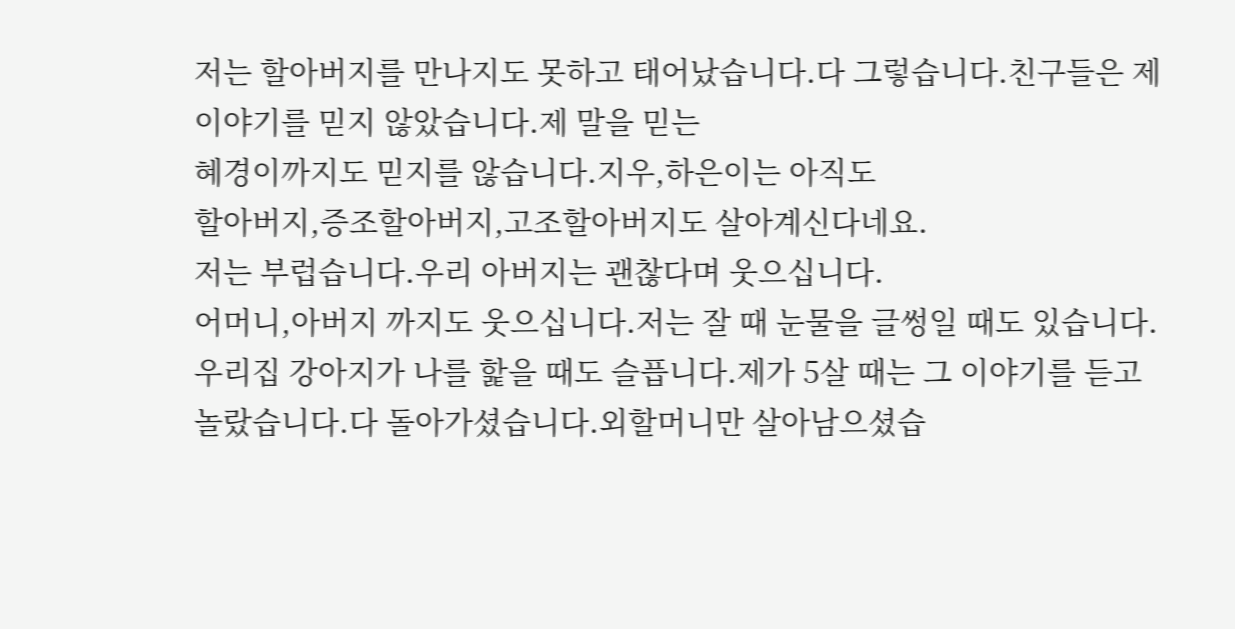저는 할아버지를 만나지도 못하고 태어났습니다.다 그렇습니다.친구들은 제 이야기를 믿지 않았습니다.제 말을 믿는
혜경이까지도 믿지를 않습니다.지우,하은이는 아직도
할아버지,증조할아버지,고조할아버지도 살아계신다네요.
저는 부럽습니다.우리 아버지는 괜찮다며 웃으십니다.
어머니,아버지 까지도 웃으십니다.저는 잘 때 눈물을 글썽일 때도 있습니다.우리집 강아지가 나를 핥을 때도 슬픕니다.제가 5살 때는 그 이야기를 듣고 놀랐습니다.다 돌아가셨습니다.외할머니만 살아남으셨습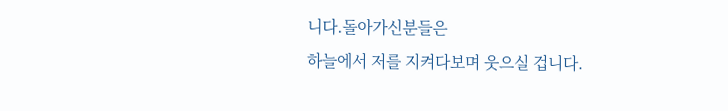니다.돌아가신분들은
하늘에서 저를 지켜다보며 웃으실 겁니다.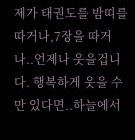제가 태권도를 밤띠를 따거나,7장을 따거나..언제나 웃을겁니다. 행복하게 웃을 수만 있다면..하늘에서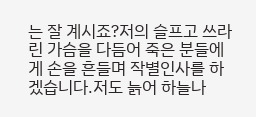는 잘 계시죠?저의 슬프고 쓰라린 가슴을 다듬어 죽은 분들에게 손을 흔들며 작별인사를 하겠습니다.저도 늙어 하늘나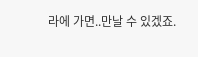라에 가면..만날 수 있겠죠.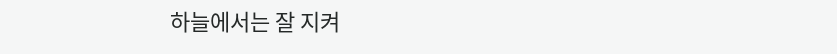하늘에서는 잘 지켜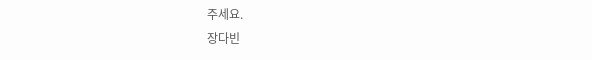주세요.
장다빈